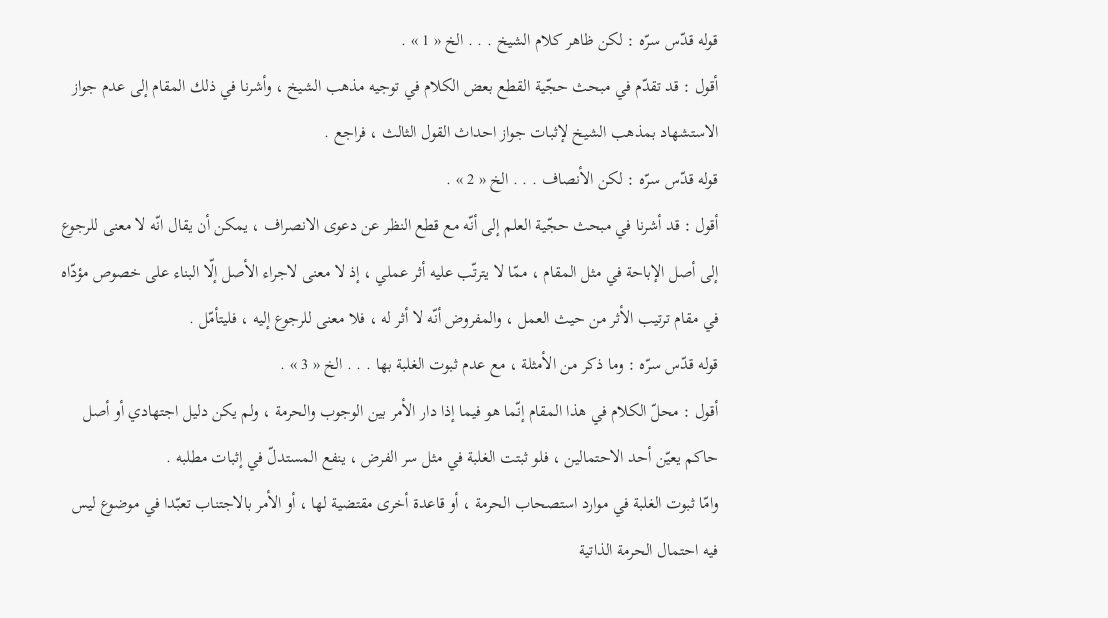قوله قدّس سرّه : لكن ظاهر كلام الشيخ . . . الخ « 1 » .
أقول : قد تقدّم في مبحث حجّية القطع بعض الكلام في توجيه مذهب الشيخ ، وأشرنا في ذلك المقام إلى عدم جواز الاستشهاد بمذهب الشيخ لإثبات جواز احداث القول الثالث ، فراجع .
قوله قدّس سرّه : لكن الأنصاف . . . الخ « 2 » .
أقول : قد أشرنا في مبحث حجّية العلم إلى أنّه مع قطع النظر عن دعوى الانصراف ، يمكن أن يقال انّه لا معنى للرجوع إلى أصل الإباحة في مثل المقام ، ممّا لا يترتّب عليه أثر عملي ، إذ لا معنى لاجراء الأصل إلّا البناء على خصوص مؤدّاه في مقام ترتيب الأثر من حيث العمل ، والمفروض أنّه لا أثر له ، فلا معنى للرجوع إليه ، فليتأمّل .
قوله قدّس سرّه : وما ذكر من الأمثلة ، مع عدم ثبوت الغلبة بها . . . الخ « 3 » .
أقول : محلّ الكلام في هذا المقام إنّما هو فيما إذا دار الأمر بين الوجوب والحرمة ، ولم يكن دليل اجتهادي أو أصل حاكم يعيّن أحد الاحتمالين ، فلو ثبتت الغلبة في مثل سر الفرض ، ينفع المستدلّ في إثبات مطلبه .
وامّا ثبوت الغلبة في موارد استصحاب الحرمة ، أو قاعدة أخرى مقتضية لها ، أو الأمر بالاجتناب تعبّدا في موضوع ليس فيه احتمال الحرمة الذاتية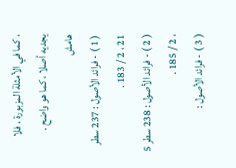، كما في الأمثلة المزبورة ، فلا يجديه أصلا ، كما هو واضح .
هامش
( 1 ) - فرائد الأصول : 237 سطر 21 ، 2 / 183 .
( 2 ) - فرائد الأصول : 238 سطر 5 ، 2 / 185 .
( 3 ) - فرائد الأصول :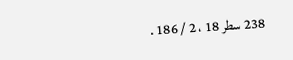238 سطر 18 ، 2 / 186 .